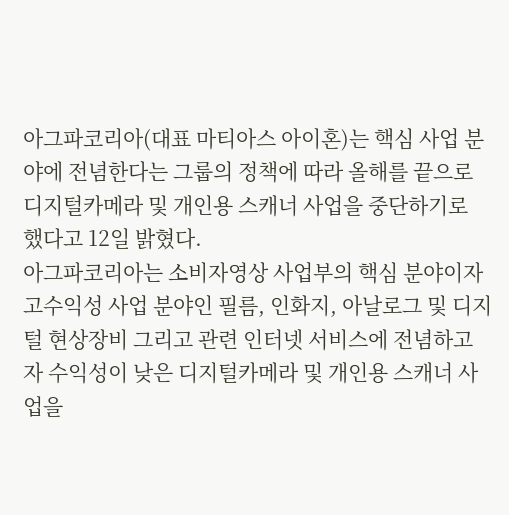아그파코리아(대표 마티아스 아이혼)는 핵심 사업 분야에 전념한다는 그룹의 정책에 따라 올해를 끝으로 디지털카메라 및 개인용 스캐너 사업을 중단하기로 했다고 12일 밝혔다.
아그파코리아는 소비자영상 사업부의 핵심 분야이자 고수익성 사업 분야인 필름, 인화지, 아날로그 및 디지털 현상장비 그리고 관련 인터넷 서비스에 전념하고자 수익성이 낮은 디지털카메라 및 개인용 스캐너 사업을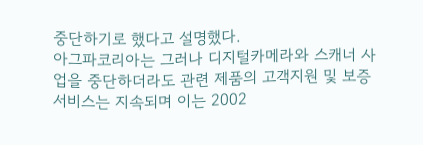중단하기로 했다고 설명했다.
아그파코리아는 그러나 디지털카메라와 스캐너 사업을 중단하더라도 관련 제품의 고객지원 및 보증서비스는 지속되며 이는 2002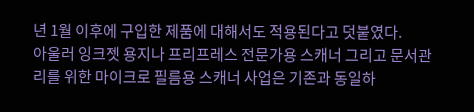년 1월 이후에 구입한 제품에 대해서도 적용된다고 덧붙였다.
아울러 잉크젯 용지나 프리프레스 전문가용 스캐너 그리고 문서관리를 위한 마이크로 필름용 스캐너 사업은 기존과 동일하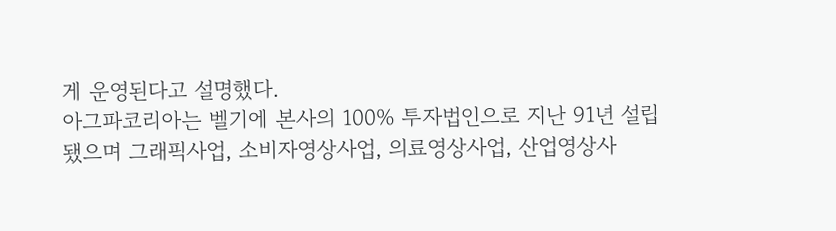게 운영된다고 설명했다.
아그파코리아는 벨기에 본사의 100% 투자법인으로 지난 91년 설립됐으며 그래픽사업, 소비자영상사업, 의료영상사업, 산업영상사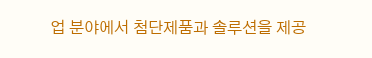업 분야에서 첨단제품과 솔루션을 제공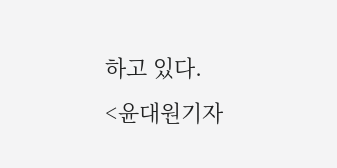하고 있다.
<윤대원기자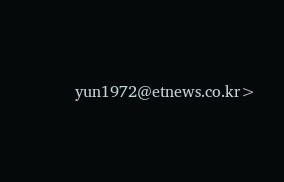yun1972@etnews.co.kr>